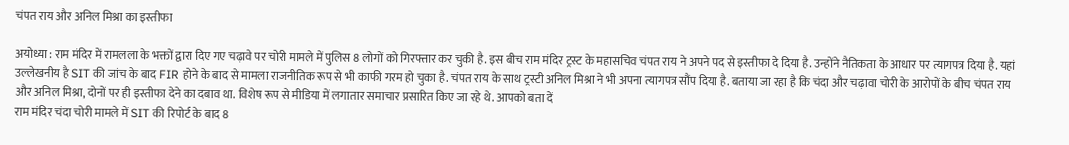चंपत राय और अनिल मिश्रा का इस्तीफा

अयोध्या : राम मंदिर में रामलला के भक्तों द्वारा दिए गए चढ़ावे पर चोरी मामले में पुलिस 8 लोगों को गिरफ्तार कर चुकी है. इस बीच राम मंदिर ट्रस्ट के महासचिव चंपत राय ने अपने पद से इस्तीफा दे दिया है. उन्होंने नैतिकता के आधार पर त्यागपत्र दिया है. यहां उल्लेखनीय है SIT की जांच के बाद FIR होने के बाद से मामला राजनीतिक रूप से भी काफी गरम हो चुका है. चंपत राय के साथ ट्रस्टी अनिल मिश्रा ने भी अपना त्यागपत्र सौंप दिया है. बताया जा रहा है कि चंदा और चढ़ावा चोरी के आरोपों के बीच चंपत राय और अनिल मिश्रा, दोनों पर ही इस्तीफा देने का दबाव था. विशेष रूप से मीडिया में लगातार समाचार प्रसारित किए जा रहे थे. आपको बता दें
राम मंदिर चंदा चोरी मामले में SIT की रिपोर्ट के बाद 8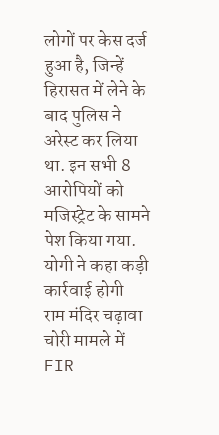लोगों पर केस दर्ज हुआ है, जिन्हें हिरासत में लेने के बाद पुलिस ने अरेस्ट कर लिया था. इन सभी 8 आरोपियों को मजिस्ट्रेट के सामने पेश किया गया.
योगी ने कहा कड़ी कार्रवाई होगी
राम मंदिर चढ़ावा चोरी मामले में FIR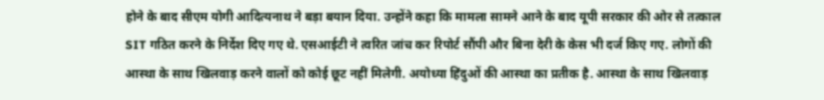होने के बाद सीएम योगी आदित्यनाथ ने बड़ा बयान दिया. उन्होंने कहा कि मामला सामने आने के बाद यूपी सरकार की ओर से तत्काल SIT गठित करने के निर्देश दिए गए थे. एसआईटी ने त्वरित जांच कर रिपोर्ट सौंपी और बिना देरी के केस भी दर्ज किए गए. लोगों की आस्था के साथ खिलवाड़ करने वालों को कोई छूट नहीं मिलेगी. अयोध्या हिंदुओं की आस्था का प्रतीक है. आस्था के साथ खिलवाड़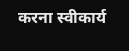करना स्वीकार्य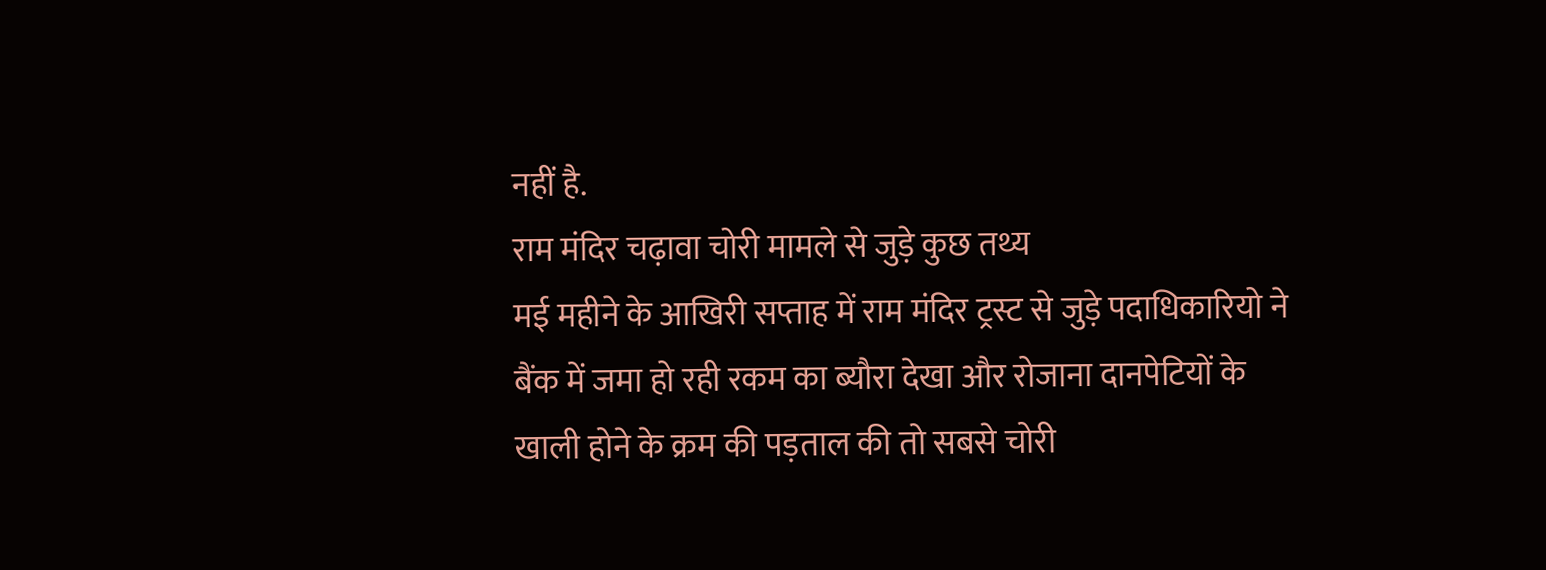नहीं है.
राम मंदिर चढ़ावा चोरी मामले से जुड़े कुछ तथ्य
मई महीने के आखिरी सप्ताह में राम मंदिर ट्रस्ट से जुड़े पदाधिकारियो ने बैंक में जमा हो रही रकम का ब्यौरा देखा और रोजाना दानपेटियों के खाली होने के क्रम की पड़ताल की तो सबसे चोरी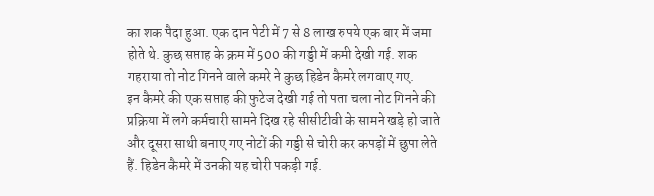का शक पैदा हुआ. एक दान पेटी में 7 से 8 लाख रुपये एक बार में जमा होते थे. कुछ सप्ताह के क्रम में 500 की गड्डी में कमी देखी गई. शक गहराया तो नोट गिनने वाले कमरे ने कुछ हिडेन कैमरे लगवाए गए.
इन कैमरे की एक सप्ताह की फुटेज देखी गई तो पता चला नोट गिनने की प्रक्रिया में लगे कर्मचारी सामने दिख रहे सीसीटीवी के सामने खड़े हो जाते और दूसरा साथी बनाए गए नोटों की गड्डी से चोरी कर कपड़ों में छुपा लेते हैं. हिडेन कैमरे में उनकी यह चोरी पकड़ी गई.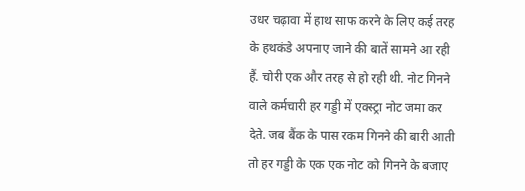उधर चढ़ावा में हाथ साफ करने के लिए कई तरह के हथकंडे अपनाए जाने की बातें सामने आ रही हैं. चोरी एक और तरह से हो रही थी. नोट गिनने वाले कर्मचारी हर गड्डी में एक्स्ट्रा नोट जमा कर देते. जब बैंक के पास रकम गिनने की बारी आती तो हर गड्डी के एक एक नोट को गिनने के बजाए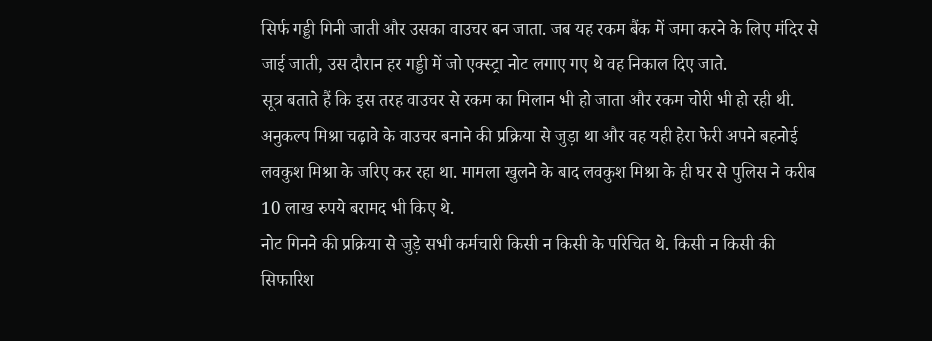सिर्फ गड्डी गिनी जाती और उसका वाउचर बन जाता. जब यह रकम बैंक में जमा करने के लिए मंदिर से जाई जाती, उस दौरान हर गड्डी में जो एक्स्ट्रा नोट लगाए गए थे वह निकाल दिए जाते.
सूत्र बताते हैं कि इस तरह वाउचर से रकम का मिलान भी हो जाता और रकम चोरी भी हो रही थी. अनुकल्प मिश्रा चढ़ावे के वाउचर बनाने की प्रक्रिया से जुड़ा था और वह यही हेरा फेरी अपने बहनोई लवकुश मिश्रा के जरिए कर रहा था. मामला खुलने के बाद लवकुश मिश्रा के ही घर से पुलिस ने करीब 10 लाख रुपये बरामद भी किए थे.
नोट गिनने की प्रक्रिया से जुड़े सभी कर्मचारी किसी न किसी के परिचित थे. किसी न किसी की सिफारिश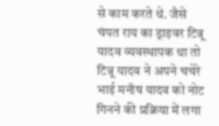से काम करते थे. जैसे चंपत राय का ड्राइवर टिन्नू यादव व्यवस्थापक था तो टिन्नू यादव ने अपने चचेरे भाई मनीष यादव को नोट गिनने की प्रक्रिया में लगा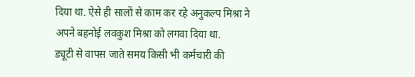दिया था. ऐसे ही सालों से काम कर रहे अनुकल्प मिश्रा ने अपने बहनोई लवकुश मिश्रा को लगवा दिया था.
ड्यूटी से वापस जाते समय किसी भी कर्मचारी की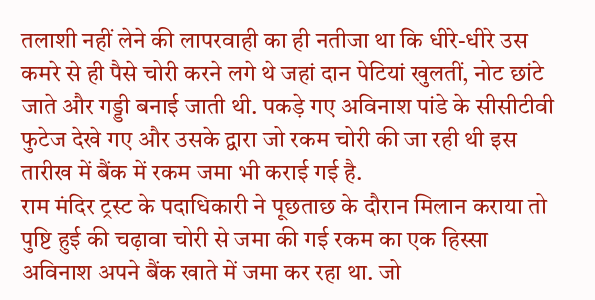तलाशी नहीं लेने की लापरवाही का ही नतीजा था कि धीरे-धीरे उस कमरे से ही पैसे चोरी करने लगे थे जहां दान पेटियां खुलतीं, नोट छांटे जाते और गड्डी बनाई जाती थी. पकड़े गए अविनाश पांडे के सीसीटीवी फुटेज देखे गए और उसके द्वारा जो रकम चोरी की जा रही थी इस तारीख में बैंक में रकम जमा भी कराई गई है.
राम मंदिर ट्रस्ट के पदाधिकारी ने पूछताछ के दौरान मिलान कराया तो पुष्टि हुई की चढ़ावा चोरी से जमा की गई रकम का एक हिस्सा अविनाश अपने बैंक खाते में जमा कर रहा था. जो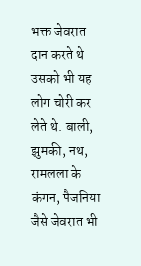भक्त जेवरात दान करते थे उसको भी यह लोग चोरी कर लेते थे. बाली, झुमकी, नथ, रामलला के कंगन, पैजनिया जैसे जेवरात भी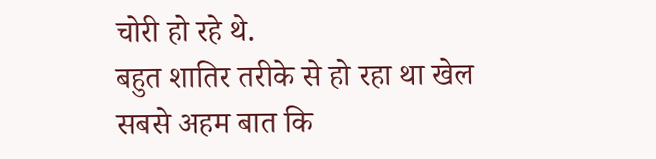चोरी हो रहे थे.
बहुत शातिर तरीके से हो रहा था खेल
सबसे अहम बात कि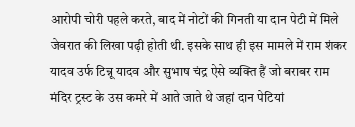आरोपी चोरी पहले करते, बाद में नोटों की गिनती या दान पेटी में मिले जेवरात की लिखा पढ़ी होती थी. इसके साथ ही इस मामले में राम शंकर यादव उर्फ टिन्नू यादव और सुभाष चंद्र ऐसे व्यक्ति हैं जो बराबर राम मंदिर ट्रस्ट के उस कमरे में आते जाते थे जहां दान पेटियां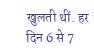खुलती थीं. हर दिन 6 से 7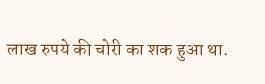लाख रुपये की चोरी का शक हुआ था.